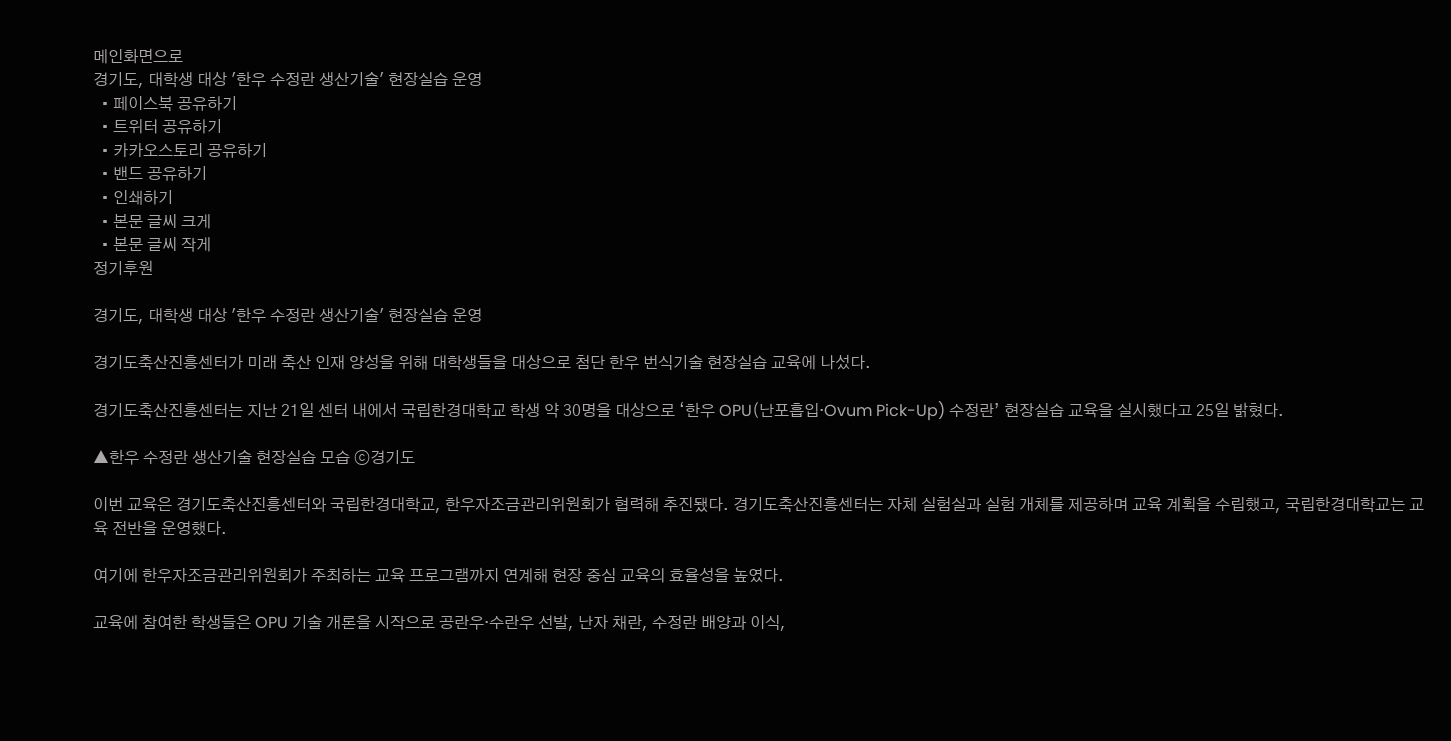메인화면으로
경기도, 대학생 대상 '한우 수정란 생산기술' 현장실습 운영
  • 페이스북 공유하기
  • 트위터 공유하기
  • 카카오스토리 공유하기
  • 밴드 공유하기
  • 인쇄하기
  • 본문 글씨 크게
  • 본문 글씨 작게
정기후원

경기도, 대학생 대상 '한우 수정란 생산기술' 현장실습 운영

경기도축산진흥센터가 미래 축산 인재 양성을 위해 대학생들을 대상으로 첨단 한우 번식기술 현장실습 교육에 나섰다.

경기도축산진흥센터는 지난 21일 센터 내에서 국립한경대학교 학생 약 30명을 대상으로 ‘한우 OPU(난포흡입·Ovum Pick-Up) 수정란’ 현장실습 교육을 실시했다고 25일 밝혔다.

▲한우 수정란 생산기술 현장실습 모습 ⓒ경기도

이번 교육은 경기도축산진흥센터와 국립한경대학교, 한우자조금관리위원회가 협력해 추진됐다. 경기도축산진흥센터는 자체 실험실과 실험 개체를 제공하며 교육 계획을 수립했고, 국립한경대학교는 교육 전반을 운영했다.

여기에 한우자조금관리위원회가 주최하는 교육 프로그램까지 연계해 현장 중심 교육의 효율성을 높였다.

교육에 참여한 학생들은 OPU 기술 개론을 시작으로 공란우·수란우 선발, 난자 채란, 수정란 배양과 이식,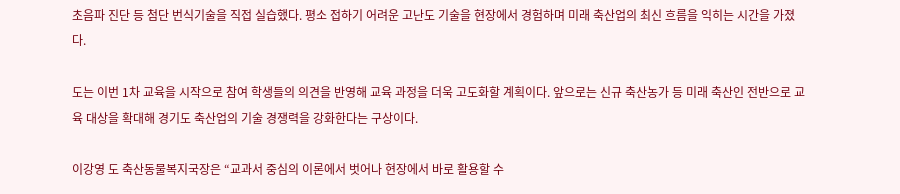초음파 진단 등 첨단 번식기술을 직접 실습했다. 평소 접하기 어려운 고난도 기술을 현장에서 경험하며 미래 축산업의 최신 흐름을 익히는 시간을 가졌다.

도는 이번 1차 교육을 시작으로 참여 학생들의 의견을 반영해 교육 과정을 더욱 고도화할 계획이다. 앞으로는 신규 축산농가 등 미래 축산인 전반으로 교육 대상을 확대해 경기도 축산업의 기술 경쟁력을 강화한다는 구상이다.

이강영 도 축산동물복지국장은 “교과서 중심의 이론에서 벗어나 현장에서 바로 활용할 수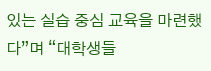있는 실습 중심 교육을 마련했다”며 “대학생들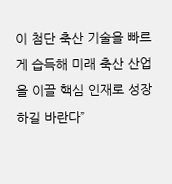이 첨단 축산 기술을 빠르게 습득해 미래 축산 산업을 이끌 핵심 인재로 성장하길 바란다”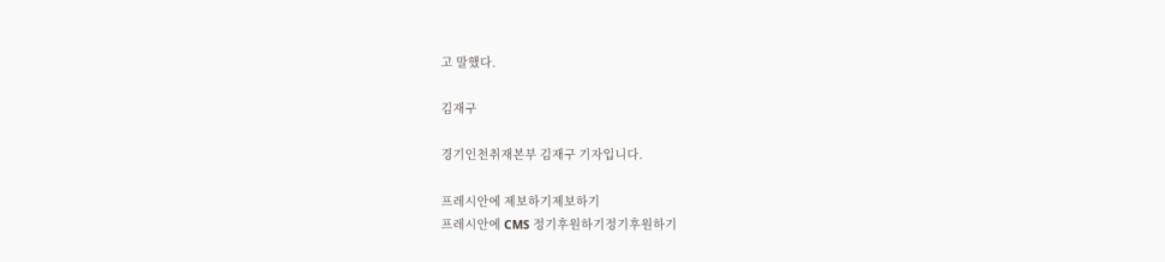고 말했다.

김재구

경기인천취재본부 김재구 기자입니다.

프레시안에 제보하기제보하기
프레시안에 CMS 정기후원하기정기후원하기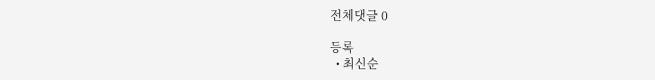전체댓글 0

등록
  • 최신순